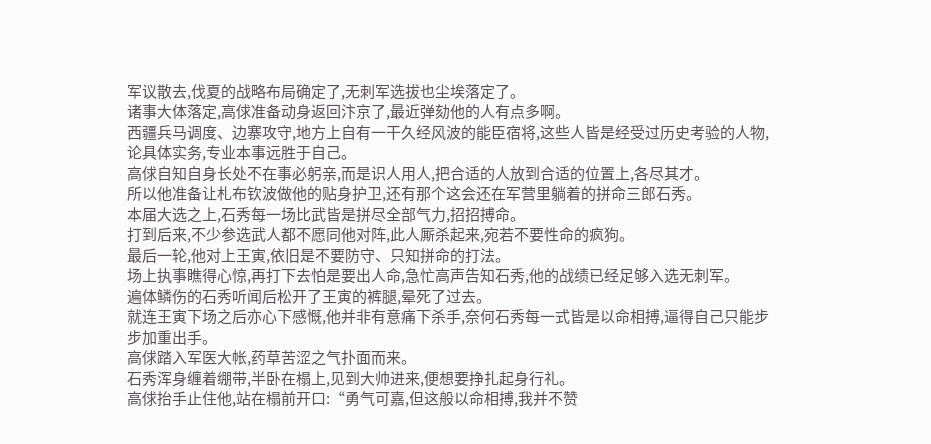军议散去,伐夏的战略布局确定了,无刺军选拔也尘埃落定了。
诸事大体落定,高俅准备动身返回汴京了,最近弹劾他的人有点多啊。
西疆兵马调度、边寨攻守,地方上自有一干久经风波的能臣宿将,这些人皆是经受过历史考验的人物,论具体实务,专业本事远胜于自己。
高俅自知自身长处不在事必躬亲,而是识人用人,把合适的人放到合适的位置上,各尽其才。
所以他准备让札布钦波做他的贴身护卫,还有那个这会还在军营里躺着的拼命三郎石秀。
本届大选之上,石秀每一场比武皆是拼尽全部气力,招招搏命。
打到后来,不少参选武人都不愿同他对阵,此人厮杀起来,宛若不要性命的疯狗。
最后一轮,他对上王寅,依旧是不要防守、只知拼命的打法。
场上执事瞧得心惊,再打下去怕是要出人命,急忙高声告知石秀,他的战绩已经足够入选无刺军。
遍体鳞伤的石秀听闻后松开了王寅的裤腿,晕死了过去。
就连王寅下场之后亦心下感慨,他并非有意痛下杀手,奈何石秀每一式皆是以命相搏,逼得自己只能步步加重出手。
高俅踏入军医大帐,药草苦涩之气扑面而来。
石秀浑身缠着绷带,半卧在榻上,见到大帅进来,便想要挣扎起身行礼。
高俅抬手止住他,站在榻前开口:“勇气可嘉,但这般以命相搏,我并不赞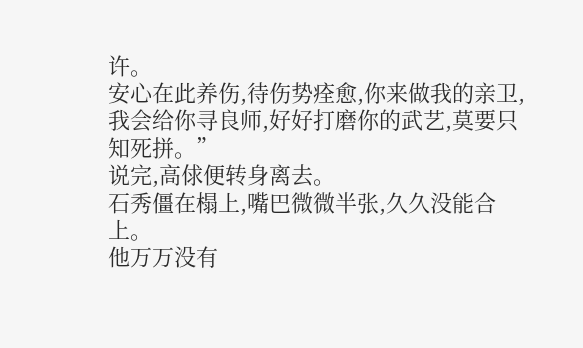许。
安心在此养伤,待伤势痊愈,你来做我的亲卫,我会给你寻良师,好好打磨你的武艺,莫要只知死拼。”
说完,高俅便转身离去。
石秀僵在榻上,嘴巴微微半张,久久没能合上。
他万万没有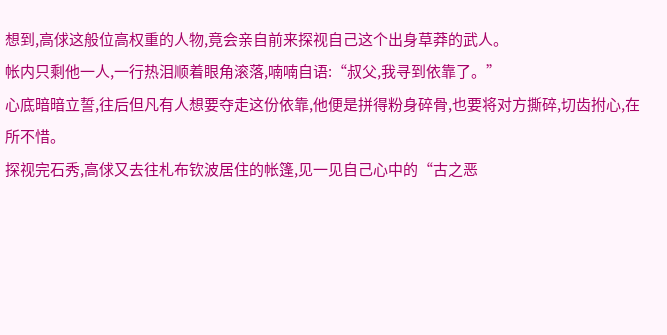想到,高俅这般位高权重的人物,竟会亲自前来探视自己这个出身草莽的武人。
帐内只剩他一人,一行热泪顺着眼角滚落,喃喃自语:“叔父,我寻到依靠了。”
心底暗暗立誓,往后但凡有人想要夺走这份依靠,他便是拼得粉身碎骨,也要将对方撕碎,切齿拊心,在所不惜。
探视完石秀,高俅又去往札布钦波居住的帐篷,见一见自己心中的“古之恶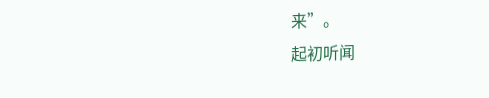来”。
起初听闻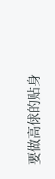要做高俅的贴身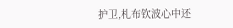护卫,札布钦波心中还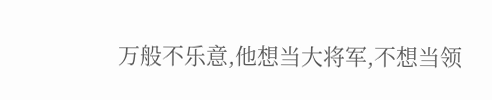万般不乐意,他想当大将军,不想当领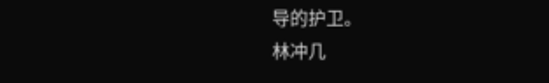导的护卫。
林冲几